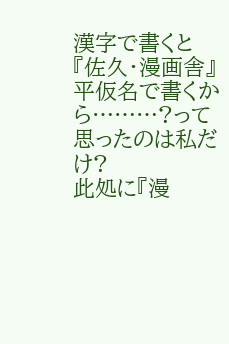漢字で書くと『佐久・漫画舎』 平仮名で書くから………?って思ったのは私だけ?
此処に『漫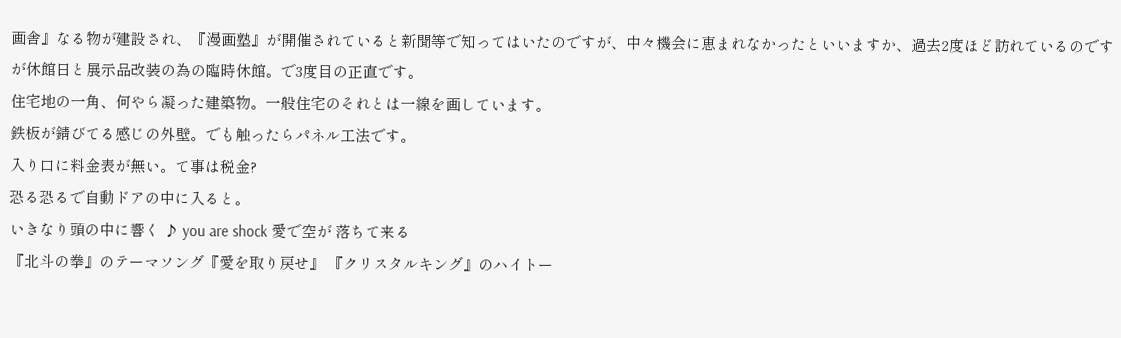画舎』なる物が建設され、『漫画塾』が開催されていると新聞等で知ってはいたのですが、中々機会に恵まれなかったといいますか、過去2度ほど訪れているのですが休館日と展示品改装の為の臨時休館。で3度目の正直です。
住宅地の一角、何やら凝った建築物。一般住宅のそれとは一線を画しています。
鉄板が錆びてる感じの外壁。でも触ったらパネル工法です。
入り口に料金表が無い。て事は税金?
恐る恐るで自動ドアの中に入ると。
いきなり頭の中に響く ♪ you are shock 愛で空が 落ちて来る
『北斗の拳』のテーマソング『愛を取り戻せ』 『クリスタルキング』のハイトー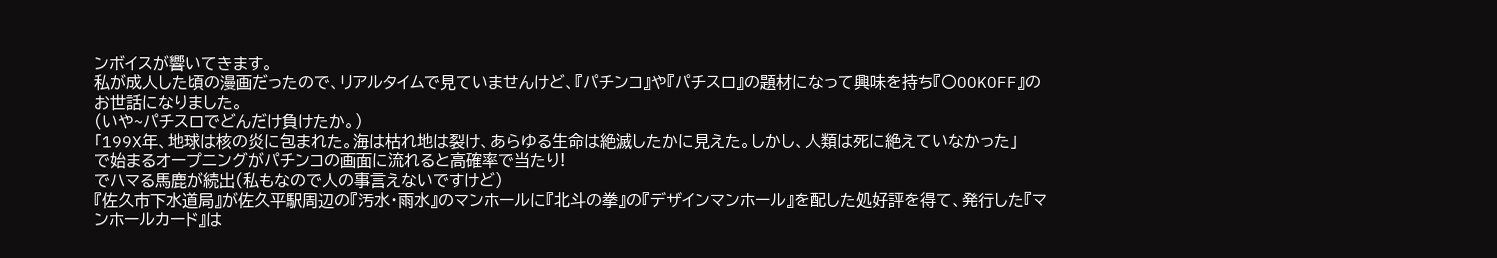ンボイスが響いてきます。
私が成人した頃の漫画だったので、リアルタイムで見ていませんけど、『パチンコ』や『パチスロ』の題材になって興味を持ち『〇OOKOFF』のお世話になりました。
(いや~パチスロでどんだけ負けたか。)
「199X年、地球は核の炎に包まれた。海は枯れ地は裂け、あらゆる生命は絶滅したかに見えた。しかし、人類は死に絶えていなかった」
で始まるオープニングがパチンコの画面に流れると高確率で当たり!
でハマる馬鹿が続出(私もなので人の事言えないですけど)
『佐久市下水道局』が佐久平駅周辺の『汚水・雨水』のマンホールに『北斗の拳』の『デザインマンホール』を配した処好評を得て、発行した『マンホールカード』は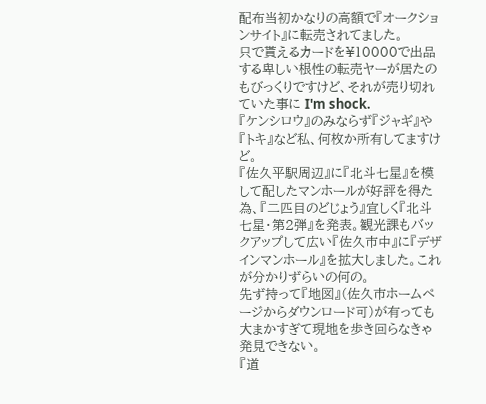配布当初かなりの高額で『オークションサイト』に転売されてました。
只で貰えるカードを¥10000で出品する卑しい根性の転売ヤーが居たのもびっくりですけど、それが売り切れていた事に I'm shock.
『ケンシロウ』のみならず『ジャギ』や『トキ』など私、何枚か所有してますけど。
『佐久平駅周辺』に『北斗七星』を模して配したマンホールが好評を得た為、『二匹目のどじょう』宜しく『北斗七星・第2弾』を発表。観光課もバックアップして広い『佐久市中』に『デザインマンホール』を拡大しました。これが分かりずらいの何の。
先ず持って『地図』(佐久市ホームページからダウンロード可)が有っても大まかすぎて現地を歩き回らなきゃ発見できない。
『道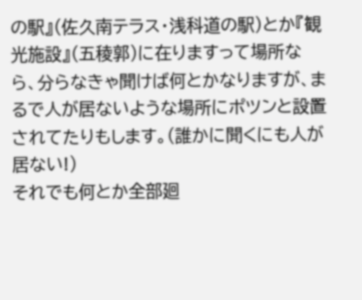の駅』(佐久南テラス・浅科道の駅)とか『観光施設』(五稜郭)に在りますって場所なら、分らなきゃ聞けば何とかなりますが、まるで人が居ないような場所にポツンと設置されてたりもします。(誰かに聞くにも人が居ない!)
それでも何とか全部廻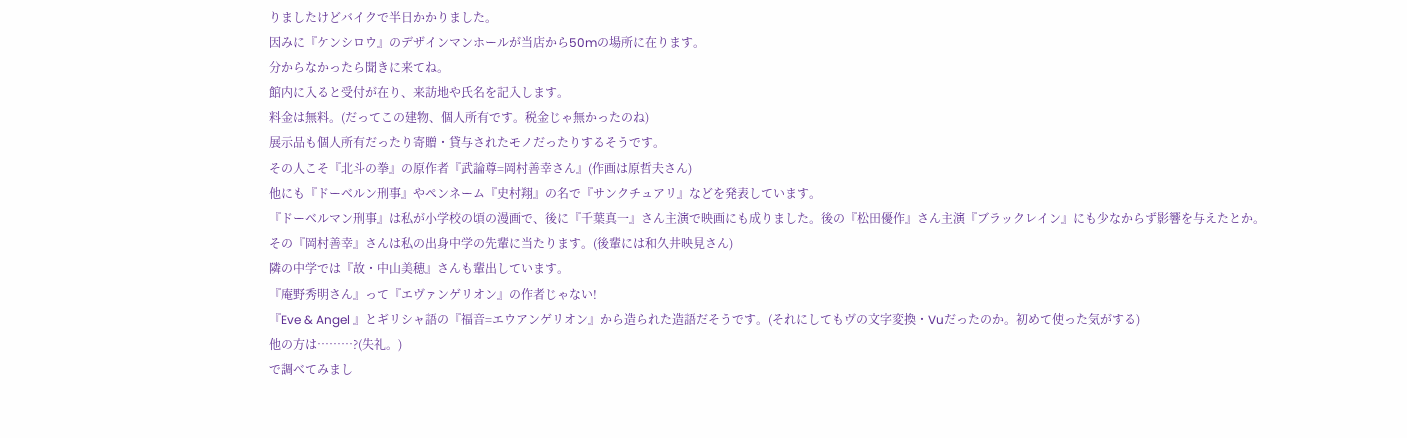りましたけどバイクで半日かかりました。
因みに『ケンシロウ』のデザインマンホールが当店から50mの場所に在ります。
分からなかったら聞きに来てね。
館内に入ると受付が在り、来訪地や氏名を記入します。
料金は無料。(だってこの建物、個人所有です。税金じゃ無かったのね)
展示品も個人所有だったり寄贈・貸与されたモノだったりするそうです。
その人こそ『北斗の拳』の原作者『武論尊=岡村善幸さん』(作画は原哲夫さん)
他にも『ドーベルン刑事』やペンネーム『史村翔』の名で『サンクチュアリ』などを発表しています。
『ドーベルマン刑事』は私が小学校の頃の漫画で、後に『千葉真一』さん主演で映画にも成りました。後の『松田優作』さん主演『ブラックレイン』にも少なからず影響を与えたとか。
その『岡村善幸』さんは私の出身中学の先輩に当たります。(後輩には和久井映見さん)
隣の中学では『故・中山美穂』さんも輩出しています。
『庵野秀明さん』って『エヴァンゲリオン』の作者じゃない!
『Eve & Angel 』とギリシャ語の『福音=エウアンゲリオン』から造られた造語だそうです。(それにしてもヴの文字変換・Vuだったのか。初めて使った気がする)
他の方は………?(失礼。)
で調べてみまし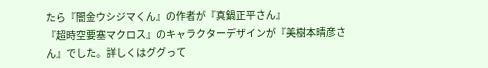たら『闇金ウシジマくん』の作者が『真鍋正平さん』
『超時空要塞マクロス』のキャラクターデザインが『美樹本晴彦さん』でした。詳しくはググって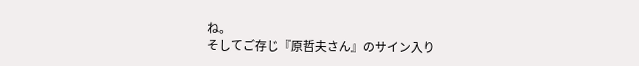ね。
そしてご存じ『原哲夫さん』のサイン入り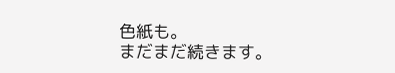色紙も。
まだまだ続きます。